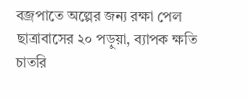বজ্রপাতে অল্পের জন্য রক্ষা পেল ছাত্রাবাসের ২০ পড়ুয়া, ব্যাপক ক্ষতি চাতরি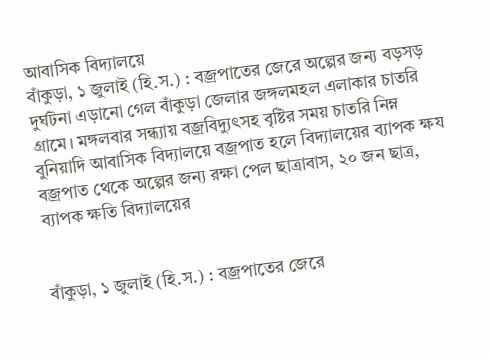আবাসিক বিদ্যালয়ে
বাঁকুড়া, ১ জুলাই (হি.স.) : বজ্রপাতের জেরে অল্পের জন্য বড়সড় দুর্ঘটনা এড়ানো গেল বাঁকুড়া জেলার জঙ্গলমহল এলাকার চাতরি গ্রামে। মঙ্গলবার সন্ধ্যায় বজ্রবিদ্যুৎসহ বৃষ্টির সময় চাতরি নিম্ন বুনিয়াদি আবাসিক বিদ্যালয়ে বজ্রপাত হলে বিদ্যালয়ের ব্যাপক ক্ষয
বজ্রপাত থেকে অল্পের জন্য রক্ষা পেল ছাত্রাবাস, ২০ জন ছাত্র, ব্যাপক ক্ষতি বিদ্যালয়ের


বাঁকুড়া, ১ জুলাই (হি.স.) : বজ্রপাতের জেরে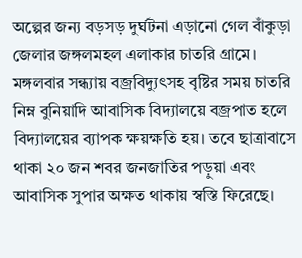অল্পের জন্য বড়সড় দুর্ঘটনা এড়ানো গেল বাঁকুড়া জেলার জঙ্গলমহল এলাকার চাতরি গ্রামে। মঙ্গলবার সন্ধ্যায় বজ্রবিদ্যুৎসহ বৃষ্টির সময় চাতরি নিম্ন বুনিয়াদি আবাসিক বিদ্যালয়ে বজ্রপাত হলে বিদ্যালয়ের ব্যাপক ক্ষয়ক্ষতি হয়। তবে ছাত্রাবাসে থাকা ২০ জন শবর জনজাতির পড়ুয়া এবং আবাসিক সুপার অক্ষত থাকায় স্বস্তি ফিরেছে।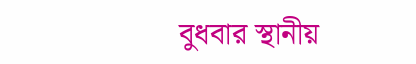বুধবার স্থানীয়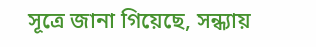সূত্রে জানা গিয়েছে, সন্ধ্যায়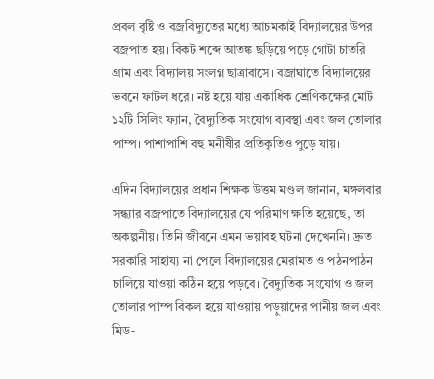প্রবল বৃষ্টি ও বজ্রবিদ্যুতের মধ্যে আচমকাই বিদ্যালয়ের উপর বজ্রপাত হয়। বিকট শব্দে আতঙ্ক ছড়িয়ে পড়ে গোটা চাতরি গ্রাম এবং বিদ্যালয় সংলগ্ন ছাত্রাবাসে। বজ্রাঘাতে বিদ্যালয়ের ভবনে ফাটল ধরে। নষ্ট হয়ে যায় একাধিক শ্রেণিকক্ষের মোট ১২টি সিলিং ফ্যান, বৈদ্যুতিক সংযোগ ব্যবস্থা এবং জল তোলার পাম্প। পাশাপাশি বহু মনীষীর প্রতিকৃতিও পুড়ে যায়।

এদিন বিদ্যালয়ের প্রধান শিক্ষক উত্তম মণ্ডল জানান, মঙ্গলবার সন্ধ্যার বজ্রপাতে বিদ্যালয়ের যে পরিমাণ ক্ষতি হয়েছে, তা অকল্পনীয়। তিনি জীবনে এমন ভয়াবহ ঘটনা দেখেননি। দ্রুত সরকারি সাহায্য না পেলে বিদ্যালয়ের মেরামত ও পঠনপাঠন চালিয়ে যাওয়া কঠিন হয়ে পড়বে। বৈদ্যুতিক সংযোগ ও জল তোলার পাম্প বিকল হয়ে যাওয়ায় পড়ুয়াদের পানীয় জল এবং মিড-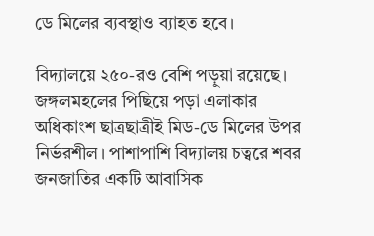ডে মিলের ব্যবস্থাও ব্যাহত হবে।

বিদ্যালয়ে ২৫০-রও বেশি পড়ুয়া রয়েছে। জঙ্গলমহলের পিছিয়ে পড়া এলাকার অধিকাংশ ছাত্রছাত্রীই মিড-ডে মিলের উপর নির্ভরশীল। পাশাপাশি বিদ্যালয় চত্বরে শবর জনজাতির একটি আবাসিক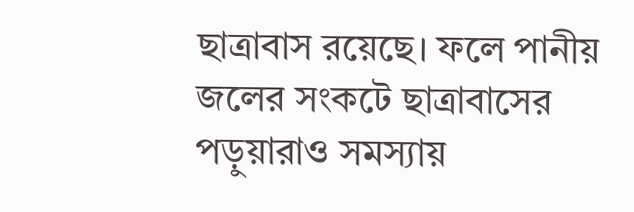ছাত্রাবাস রয়েছে। ফলে পানীয় জলের সংকটে ছাত্রাবাসের পড়ুয়ারাও সমস্যায়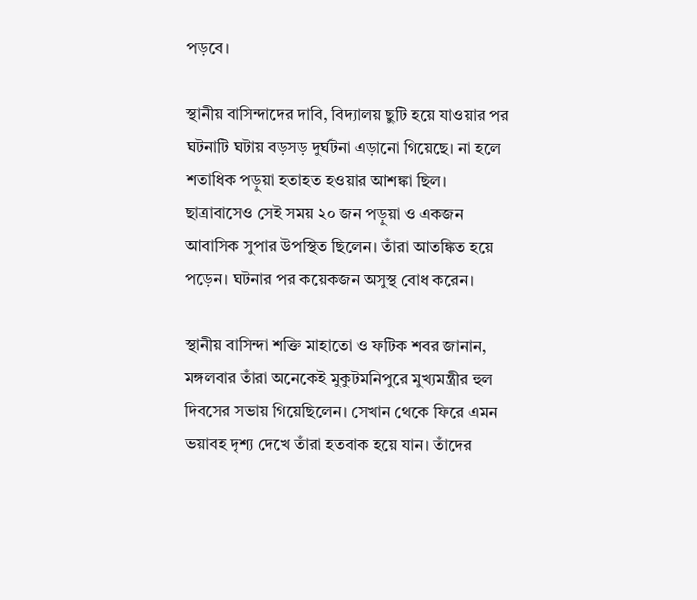পড়বে।

স্থানীয় বাসিন্দাদের দাবি, বিদ্যালয় ছুটি হয়ে যাওয়ার পর ঘটনাটি ঘটায় বড়সড় দুর্ঘটনা এড়ানো গিয়েছে। না হলে শতাধিক পড়ুয়া হতাহত হওয়ার আশঙ্কা ছিল। ছাত্রাবাসেও সেই সময় ২০ জন পড়ুয়া ও একজন আবাসিক সুপার উপস্থিত ছিলেন। তাঁরা আতঙ্কিত হয়ে পড়েন। ঘটনার পর কয়েকজন অসুস্থ বোধ করেন।

স্থানীয় বাসিন্দা শক্তি মাহাতো ও ফটিক শবর জানান, মঙ্গলবার তাঁরা অনেকেই মুকুটমনিপুরে মুখ্যমন্ত্রীর হুল দিবসের সভায় গিয়েছিলেন। সেখান থেকে ফিরে এমন ভয়াবহ দৃশ্য দেখে তাঁরা হতবাক হয়ে যান। তাঁদের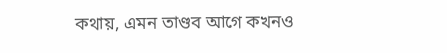কথায়, এমন তাণ্ডব আগে কখনও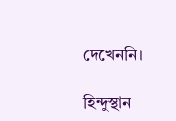দেখেননি।

হিন্দুস্থান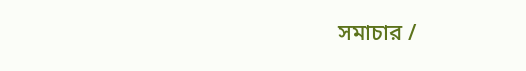সমাচার /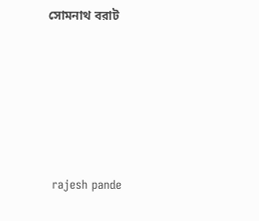সোমনাথ বরাট






 rajesh pande